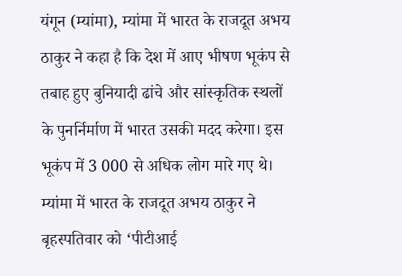यंगून (म्यांमा), म्यांमा में भारत के राजदूत अभय ठाकुर ने कहा है कि देश में आए भीषण भूकंप से तबाह हुए बुनियादी ढांचे और सांस्कृतिक स्थलों के पुनर्निर्माण में भारत उसकी मदद करेगा। इस भूकंप में 3 000 से अधिक लोग मारे गए थे। म्यांमा में भारत के राजदूत अभय ठाकुर ने बृहस्पतिवार को ‘पीटीआई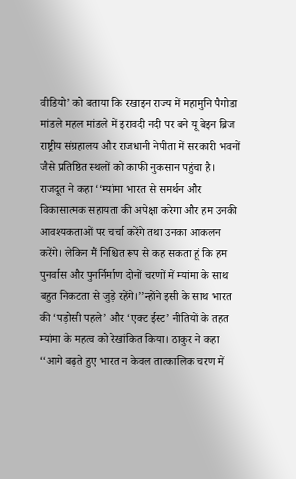वीडियो’ को बताया कि रखाइन राज्य में महामुनि पैगोडा मांडले महल मांडले में इरावदी नदी पर बने यू बेइन ब्रिज राष्ट्रीय संग्रहालय और राजधानी नेपीता में सरकारी भवनों जैसे प्रतिष्ठित स्थलों को काफी नुकसान पहुंचा है।
राजदूत ने कहा ‘‘म्यांमा भारत से समर्थन और विकासात्मक सहायता की अपेक्षा करेगा और हम उनकी आवश्यकताओं पर चर्चा करेंगे तथा उनका आकलन करेंगे। लेकिन मैं निश्चित रूप से कह सकता हूं कि हम पुनर्वास और पुनर्निर्माण दोनों चरणों में म्यांमा के साथ बहुत निकटता से जुड़े रहेंगे।’’न्होंने इसी के साथ भारत की ‘पड़ोसी पहले’ और ‘एक्ट ईस्ट’ नीतियों के तहत म्यांमा के महत्व को रेखांकित किया। ठाकुर ने कहा ‘‘आगे बढ़ते हुए भारत न केवल तात्कालिक चरण में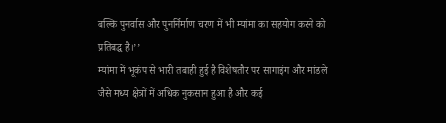बल्कि पुनर्वास और पुनर्निर्माण चरण में भी म्यांमा का सहयोग करने को प्रतिबद्ध है।’’
म्यांमा में भूकंप से भारी तबाही हुई है विशेषतौर पर सागाइंग और मांडले जैसे मध्य क्षेत्रों में अधिक नुकसान हुआ है और कई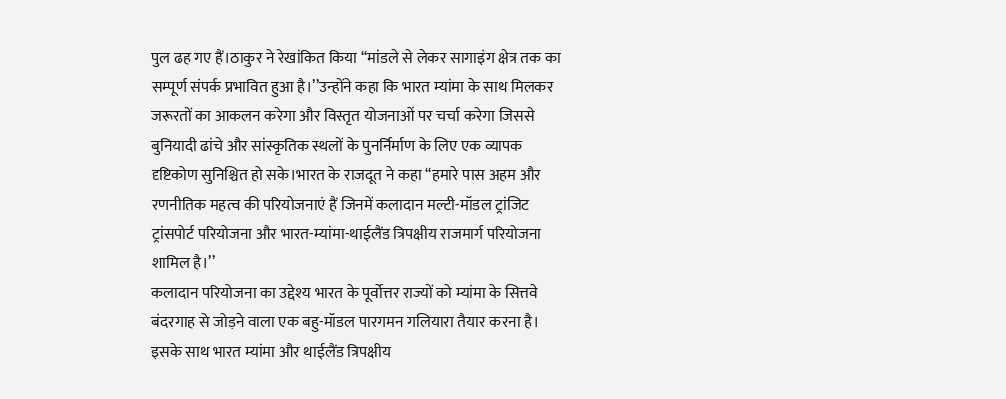पुल ढह गए हैं।ठाकुर ने रेखांकित किया ‘‘मांडले से लेकर सागाइंग क्षेत्र तक का सम्पूर्ण संपर्क प्रभावित हुआ है।’’उन्होंने कहा कि भारत म्यांमा के साथ मिलकर जरूरतों का आकलन करेगा और विस्तृत योजनाओं पर चर्चा करेगा जिससे बुनियादी ढांचे और सांस्कृतिक स्थलों के पुनर्निर्माण के लिए एक व्यापक दृष्टिकोण सुनिश्चित हो सके।भारत के राजदूत ने कहा ‘‘हमारे पास अहम और रणनीतिक महत्व की परियोजनाएं हैं जिनमें कलादान मल्टी-मॉडल ट्रांजिट ट्रांसपोर्ट परियोजना और भारत-म्यांमा-थाईलैंड त्रिपक्षीय राजमार्ग परियोजना शामिल है।’’
कलादान परियोजना का उद्देश्य भारत के पूर्वोत्तर राज्यों को म्यांमा के सित्तवे बंदरगाह से जोड़ने वाला एक बहु-मॉडल पारगमन गलियारा तैयार करना है। इसके साथ भारत म्यांमा और थाईलैंड त्रिपक्षीय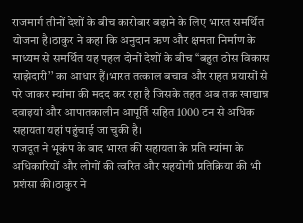राजमार्ग तीनों देशों के बीच कारोबार बढ़ाने के लिए भारत समर्थित योजना है।ठाकुर ने कहा कि अनुदान ऋण और क्षमता निर्माण के माध्यम से समर्थित यह पहल दोनों देशों के बीच ‘‘बहुत ठोस विकास साझेदारी’’ का आधार हैं।भारत तत्काल बचाव और राहत प्रयासों से परे जाकर म्यांमा की मदद कर रहा है जिसके तहत अब तक खाद्यान्न दवाइयां और आपातकालीन आपूर्ति सहित 1000 टन से अधिक सहायता यहां पहुंचाई जा चुकी है।
राजदूत ने भूकंप के बाद भारत की सहायता के प्रति म्यांमा के अधिकारियों और लोगों की त्वरित और सहयोगी प्रतिक्रिया की भी प्रशंसा की।ठाकुर ने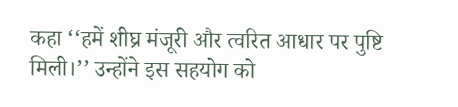कहा ‘‘हमें शीघ्र मंजूरी और त्वरित आधार पर पुष्टि मिली।’’ उन्होंने इस सहयोग को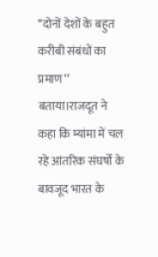‘‘दोनों देशों के बहुत करीबी संबंधों का प्रमाण’’ बताया।राजदूत ने कहा कि म्यांमा में चल रहे आंतरिक संघर्षों के बावजूद भारत के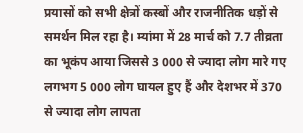प्रयासों को सभी क्षेत्रों कस्बों और राजनीतिक धड़ों से समर्थन मिल रहा है। म्यांमा में 28 मार्च को 7.7 तीव्रता का भूकंप आया जिससे 3 000 से ज्यादा लोग मारे गए लगभग 5 000 लोग घायल हुए हैं और देशभर में 370 से ज्यादा लोग लापता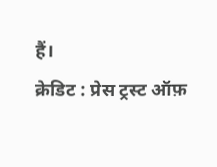हैं।
क्रेडिट : प्रेस ट्रस्ट ऑफ़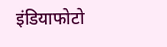इंडियाफोटो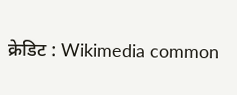क्रेडिट : Wikimedia common